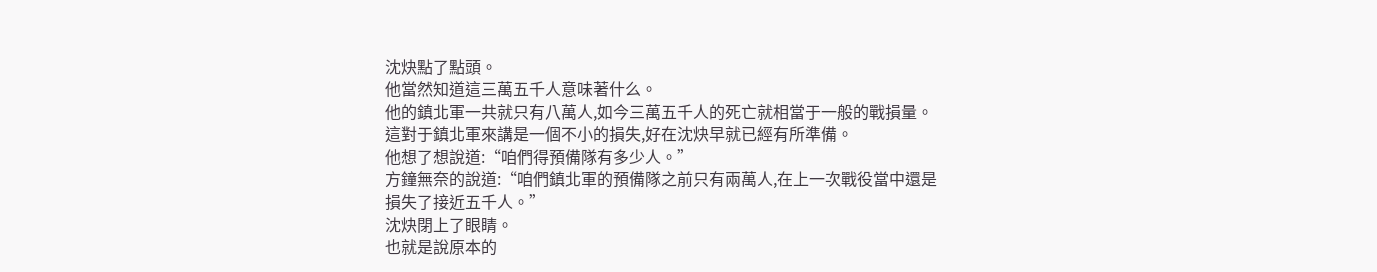沈炔點了點頭。
他當然知道這三萬五千人意味著什么。
他的鎮北軍一共就只有八萬人,如今三萬五千人的死亡就相當于一般的戰損量。
這對于鎮北軍來講是一個不小的損失,好在沈炔早就已經有所準備。
他想了想說道:“咱們得預備隊有多少人。”
方鐘無奈的說道:“咱們鎮北軍的預備隊之前只有兩萬人,在上一次戰役當中還是損失了接近五千人。”
沈炔閉上了眼睛。
也就是說原本的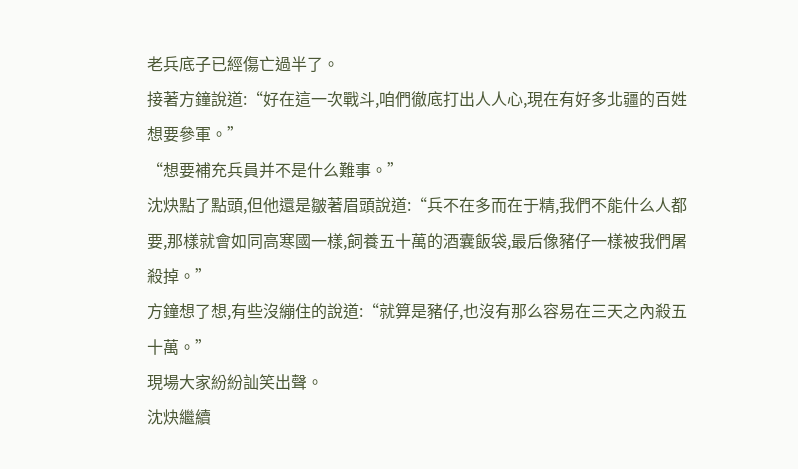老兵底子已經傷亡過半了。
接著方鐘說道:“好在這一次戰斗,咱們徹底打出人人心,現在有好多北疆的百姓想要參軍。”
“想要補充兵員并不是什么難事。”
沈炔點了點頭,但他還是皺著眉頭說道:“兵不在多而在于精,我們不能什么人都要,那樣就會如同高寒國一樣,飼養五十萬的酒囊飯袋,最后像豬仔一樣被我們屠殺掉。”
方鐘想了想,有些沒繃住的說道:“就算是豬仔,也沒有那么容易在三天之內殺五十萬。”
現場大家紛紛訕笑出聲。
沈炔繼續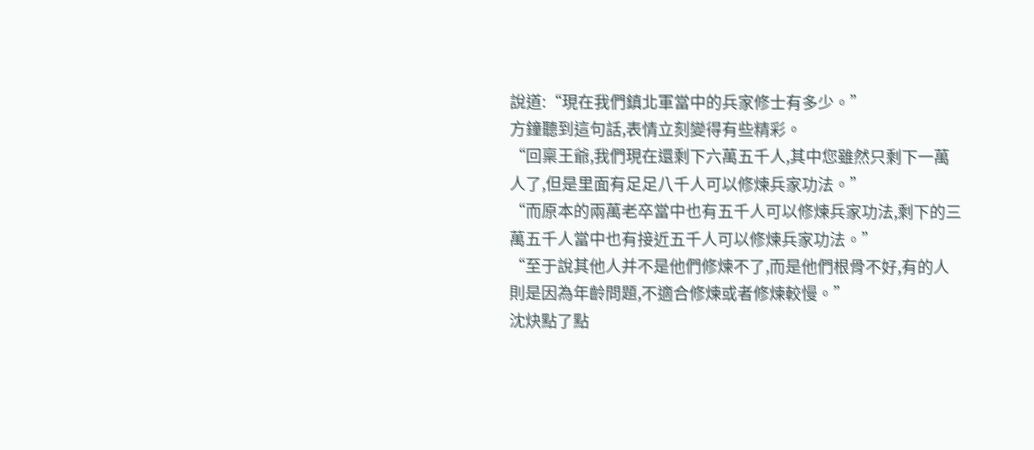說道:“現在我們鎮北軍當中的兵家修士有多少。”
方鐘聽到這句話,表情立刻變得有些精彩。
“回稟王爺,我們現在還剩下六萬五千人,其中您雖然只剩下一萬人了,但是里面有足足八千人可以修煉兵家功法。”
“而原本的兩萬老卒當中也有五千人可以修煉兵家功法,剩下的三萬五千人當中也有接近五千人可以修煉兵家功法。”
“至于說其他人并不是他們修煉不了,而是他們根骨不好,有的人則是因為年齡問題,不適合修煉或者修煉較慢。”
沈炔點了點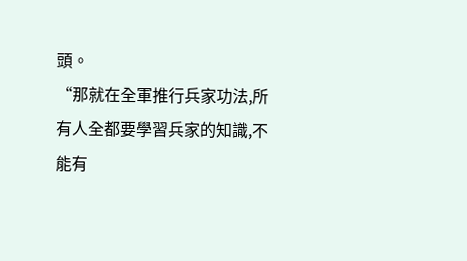頭。
“那就在全軍推行兵家功法,所有人全都要學習兵家的知識,不能有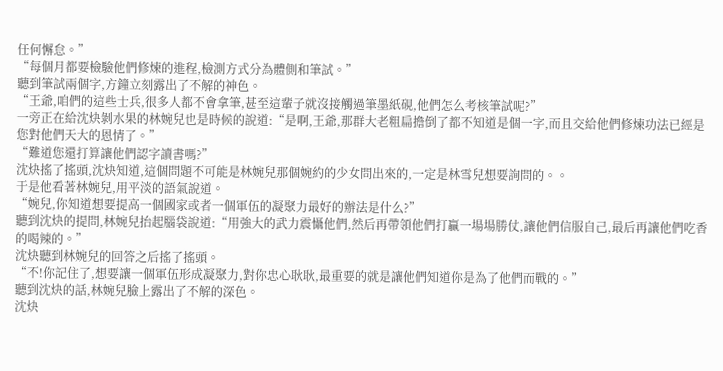任何懈怠。”
“每個月都要檢驗他們修煉的進程,檢測方式分為體側和筆試。”
聽到筆試兩個字,方鐘立刻露出了不解的神色。
“王爺,咱們的這些士兵,很多人都不會拿筆,甚至這輩子就沒接觸過筆墨紙硯,他們怎么考核筆試呢?”
一旁正在給沈炔剝水果的林婉兒也是時候的說道:“是啊,王爺,那群大老粗扁擔倒了都不知道是個一字,而且交給他們修煉功法已經是您對他們天大的恩情了。”
“難道您還打算讓他們認字讀書嗎?”
沈炔搖了搖頭,沈炔知道,這個問題不可能是林婉兒那個婉約的少女問出來的,一定是林雪兒想要詢問的。。
于是他看著林婉兒,用平淡的語氣說道。
“婉兒,你知道想要提高一個國家或者一個軍伍的凝聚力最好的辦法是什么?”
聽到沈炔的提問,林婉兒抬起腦袋說道:“用強大的武力震懾他們,然后再帶領他們打贏一場場勝仗,讓他們信服自己,最后再讓他們吃香的喝辣的。”
沈炔聽到林婉兒的回答之后搖了搖頭。
“不!你記住了,想要讓一個軍伍形成凝聚力,對你忠心耿耿,最重要的就是讓他們知道你是為了他們而戰的。”
聽到沈炔的話,林婉兒臉上露出了不解的深色。
沈炔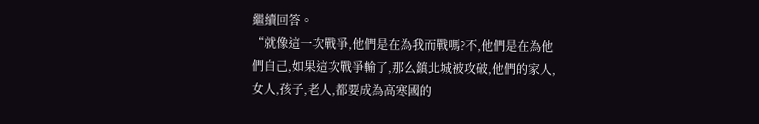繼續回答。
“就像這一次戰爭,他們是在為我而戰嗎?不,他們是在為他們自己,如果這次戰爭輸了,那么鎮北城被攻破,他們的家人,女人,孩子,老人,都要成為高寒國的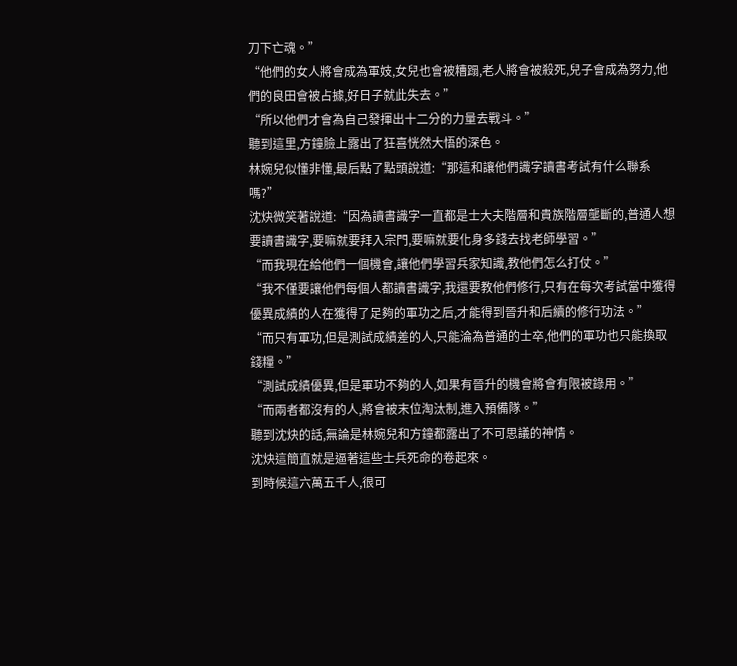刀下亡魂。”
“他們的女人將會成為軍妓,女兒也會被糟蹋,老人將會被殺死,兒子會成為努力,他們的良田會被占據,好日子就此失去。”
“所以他們才會為自己發揮出十二分的力量去戰斗。”
聽到這里,方鐘臉上露出了狂喜恍然大悟的深色。
林婉兒似懂非懂,最后點了點頭說道:“那這和讓他們識字讀書考試有什么聯系嗎?”
沈炔微笑著說道:“因為讀書識字一直都是士大夫階層和貴族階層壟斷的,普通人想要讀書識字,要嘛就要拜入宗門,要嘛就要化身多錢去找老師學習。”
“而我現在給他們一個機會,讓他們學習兵家知識,教他們怎么打仗。”
“我不僅要讓他們每個人都讀書識字,我還要教他們修行,只有在每次考試當中獲得優異成績的人在獲得了足夠的軍功之后,才能得到晉升和后續的修行功法。”
“而只有軍功,但是測試成績差的人,只能淪為普通的士卒,他們的軍功也只能換取錢糧。”
“測試成績優異,但是軍功不夠的人,如果有晉升的機會將會有限被錄用。”
“而兩者都沒有的人,將會被末位淘汰制,進入預備隊。”
聽到沈炔的話,無論是林婉兒和方鐘都露出了不可思議的神情。
沈炔這簡直就是逼著這些士兵死命的卷起來。
到時候這六萬五千人,很可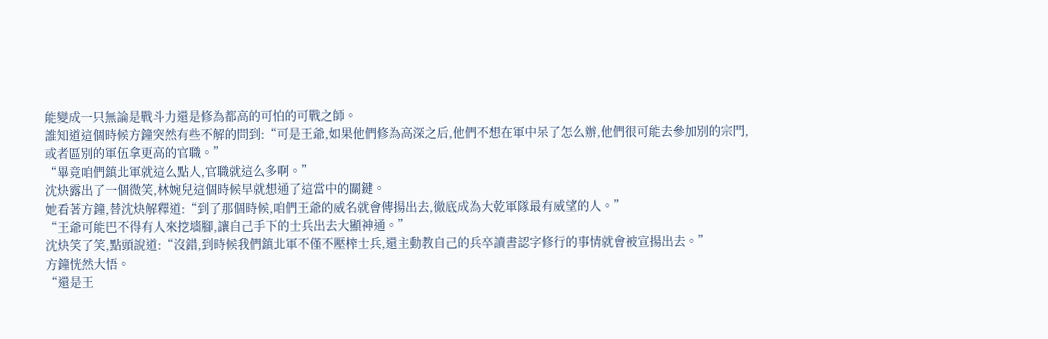能變成一只無論是戰斗力還是修為都高的可怕的可戰之師。
誰知道這個時候方鐘突然有些不解的問到:“可是王爺,如果他們修為高深之后,他們不想在軍中呆了怎么辦,他們很可能去參加別的宗門,或者區別的軍伍拿更高的官職。”
“畢竟咱們鎮北軍就這么點人,官職就這么多啊。”
沈炔露出了一個微笑,林婉兒這個時候早就想通了這當中的關鍵。
她看著方鐘,替沈炔解釋道:“到了那個時候,咱們王爺的威名就會傳揚出去,徹底成為大乾軍隊最有威望的人。”
“王爺可能巴不得有人來挖墻腳,讓自己手下的士兵出去大顯神通。”
沈炔笑了笑,點頭說道:“沒錯,到時候我們鎮北軍不僅不壓榨士兵,還主動教自己的兵卒讀書認字修行的事情就會被宣揚出去。”
方鐘恍然大悟。
“還是王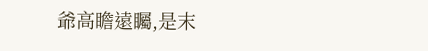爺高瞻遠矚,是末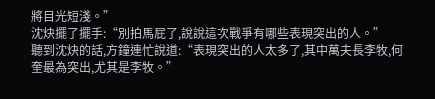將目光短淺。”
沈炔擺了擺手:“別拍馬屁了,說說這次戰爭有哪些表現突出的人。”
聽到沈炔的話,方鐘連忙說道:“表現突出的人太多了,其中萬夫長李牧,何奎最為突出,尤其是李牧。”